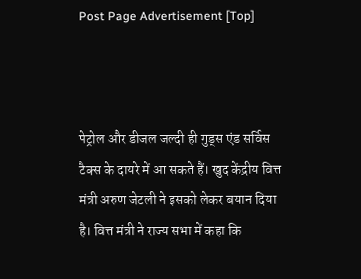Post Page Advertisement [Top]



पेट्रोल और डीजल जल्दी ही गुड्स एंड सर्विस टैक्स के दायरे में आ सकते हैं। खुद केंद्रीय वित्त मंत्री अरुण जेटली ने इसको लेकर बयान दिया है। वित्त मंत्री ने राज्य सभा में कहा कि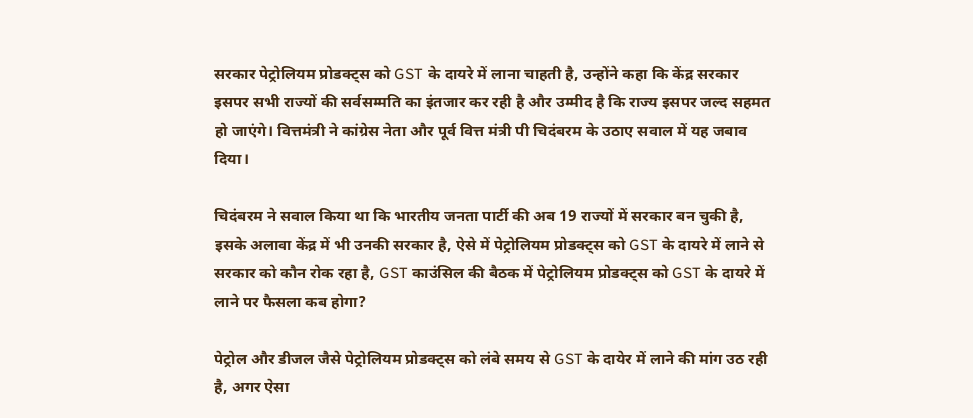सरकार पेट्रोलियम प्रोडक्ट्स को GST के दायरे में लाना चाहती है, उन्होंने कहा कि केंद्र सरकार इसपर सभी राज्यों की सर्वसम्मति का इंतजार कर रही है और उम्मीद है कि राज्य इसपर जल्द सहमत हो जाएंगे। वित्तमंत्री ने कांग्रेस नेता और पूर्व वित्त मंत्री पी चिदंबरम के उठाए सवाल में यह जबाव दिया।

चिदंबरम ने सवाल किया था कि भारतीय जनता पार्टी की अब 19 राज्यों में सरकार बन चुकी है, इसके अलावा केंद्र में भी उनकी सरकार है, ऐसे में पेट्रोलियम प्रोडक्ट्स को GST के दायरे में लाने से सरकार को कौन रोक रहा है, GST काउंसिल की बैठक में पेट्रोलियम प्रोडक्ट्स को GST के दायरे में लाने पर फैसला कब होगा?

पेट्रोल और डीजल जैसे पेट्रोलियम प्रोडक्ट्स को लंबे समय से GST के दायेर में लाने की मांग उठ रही है, अगर ऐसा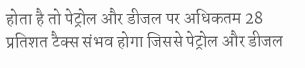होता है तो पेट्रोल और डीजल पर अधिकतम 28 प्रतिशत टैक्स संभव होगा जिससे पेट्रोल और डीजल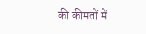की कीमतों में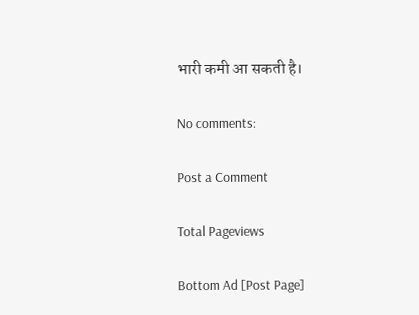भारी कमी आ सकती है।

No comments:

Post a Comment

Total Pageviews

Bottom Ad [Post Page]